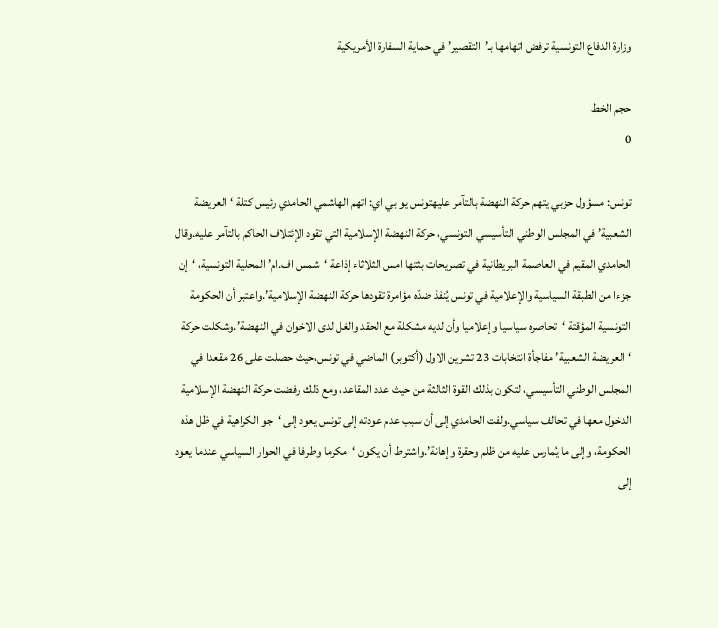وزارة الدفاع التونسية ترفض اتهامها بـ’التقصير’ في حماية السفارة الأمريكية

حجم الخط
0

تونس: مسؤول حزبي يتهم حركة النهضة بالتآمر عليهتونس يو بي اي: اتهم الهاشمي الحامدي رئيس كتلة ‘العريضة الشعبية’ في المجلس الوطني التأسيسي التونسي، حركة النهضة الإسلامية التي تقود الإئتلاف الحاكم بالتآمر عليه.وقال الحامدي المقيم في العاصمة البريطانية في تصريحات بثتها امس الثلاثاء إذاعة ‘شمس اف.ام’ المحلية التونسية، ‘إن جزءا من الطبقة السياسية والإعلامية في تونس يُنفذ ضدّه مؤامرة تقودها حركة النهضة الإسلامية’.واعتبر أن الحكومة التونسية المؤقتة ‘تحاصره سياسيا وإعلاميا وأن لديه مشكلة مع الحقد والغل لدى الاخوان في النهضة’.وشكلت حركة ‘العريضة الشعبية’ مفاجأة انتخابات 23 تشرين الاول (أكتوبر) الماضي في تونس،حيث حصلت على 26 مقعدا في المجلس الوطني التأسيسي، لتكون بذلك القوة الثالثة من حيث عدد المقاعد، ومع ذلك رفضت حركة النهضة الإسلامية الدخول معها في تحالف سياسي.ولفت الحامدي إلى أن سبب عدم عودته إلى تونس يعود إلى ‘جو الكراهية في ظل هذه الحكومة، وإلى ما يُمارس عليه من ظلم وحقرة وإهانة’.واشترط أن يكون ‘مكرما وطرفا في الحوار السياسي عندما يعود إلى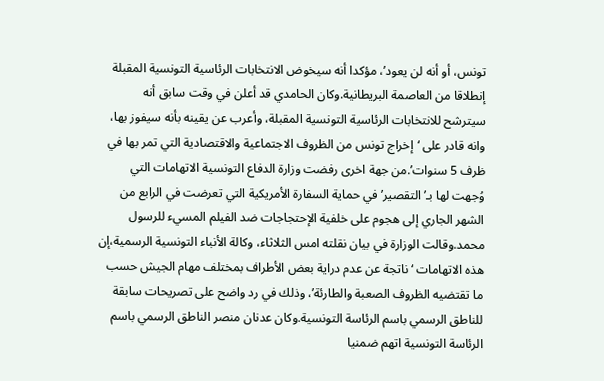تونس، أو أنه لن يعود’، مؤكدا أنه سيخوض الانتخابات الرئاسية التونسية المقبلة إنطلاقا من العاصمة البريطانية.وكان الحامدي قد أعلن في وقت سابق أنه سيترشح للانتخابات الرئاسية التونسية المقبلة، وأعرب عن يقينه بأنه سيفوز بها، وانه قادر على ‘إخراج تونس من الظروف الاجتماعية والاقتصادية التي تمر بها في ظرف 5 سنوات’.من جهة اخرى رفضت وزارة الدفاع التونسية الاتهامات التي وُجهت لها بـ’التقصير’ في حماية السفارة الأمريكية التي تعرضت في الرابع من الشهر الجاري إلى هجوم على خلفية الإحتجاجات ضد الفيلم المسيء للرسول محمد.وقالت الوزارة في بيان نقلته امس الثلاثاء، وكالة الأنباء التونسية الرسمية،إن هذه الاتهامات ‘ناتجة عن عدم دراية بعض الأطراف بمختلف مهام الجيش حسب ما تقتضيه الظروف الصعبة والطارئة’، وذلك في رد واضح على تصريحات سابقة للناطق الرسمي باسم الرئاسة التونسية.وكان عدنان منصر الناطق الرسمي باسم الرئاسة التونسية اتهم ضمنيا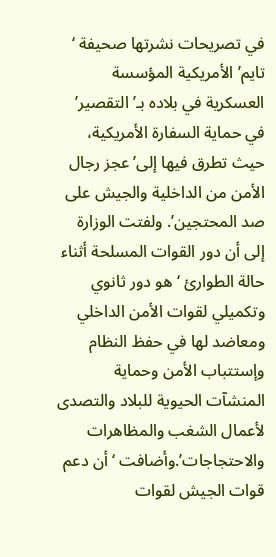في تصريحات نشرتها صحيفة ‘ تايم’ الأمريكية المؤسسة العسكرية في بلاده بـ’التقصير’ في حماية السفارة الأمريكية، حيث تطرق فيها إلى’عجز رجال الأمن من الداخلية والجيش على صد المحتجين’. ولفتت الوزارة إلى أن دور القوات المسلحة أثناء حالة الطوارئ ‘هو دور ثانوي وتكميلي لقوات الأمن الداخلي ومعاضد لها في حفظ النظام وإستتباب الأمن وحماية المنشآت الحيوية للبلاد والتصدى لأعمال الشغب والمظاهرات والاحتجاجات’.وأضافت ‘أن دعم قوات الجيش لقوات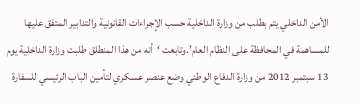الأمن الداخلي يتم بطلب من وزارة الداخلية حسب الإجراءات القانونية والتدابير المتفق عليها للمساهمة في المحافظة على النظام العام’.وتابعت ‘أنه من هذا المنطلق طلبت وزارة الداخلية يوم 13 سبتمبر 2012 من وزارة الدفاع الوطني وضع عنصر عسكري لتأمين الباب الرئيسي للسفارة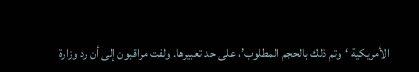الأمريكية ‘وتم ذلك بالحجم المطلوب’، على حد تعبيرها. ولفت مراقبون إلى أن رد وزارة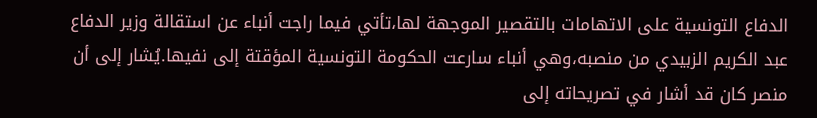الدفاع التونسية على الاتهامات بالتقصير الموجهة لها،تأتي فيما راجت أنباء عن استقالة وزير الدفاع عبد الكريم الزبيدي من منصبه،وهي أنباء سارعت الحكومة التونسية المؤقتة إلى نفيها.يُشار إلى أن منصر كان قد أشار في تصريحاته إلى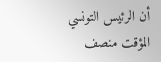أن الرئيس التونسي المؤقت منصف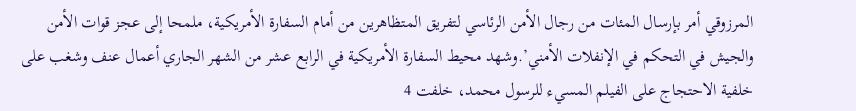المرزوقي أمر بإرسال المئات من رجال الأمن الرئاسي لتفريق المتظاهرين من أمام السفارة الأمريكية، ملمحا إلى عجز قوات الأمن والجيش في التحكم في الإنفلات الأمني’.وشهد محيط السفارة الأمريكية في الرابع عشر من الشهر الجاري أعمال عنف وشغب على خلفية الاحتجاج على الفيلم المسيء للرسول محمد، خلفت 4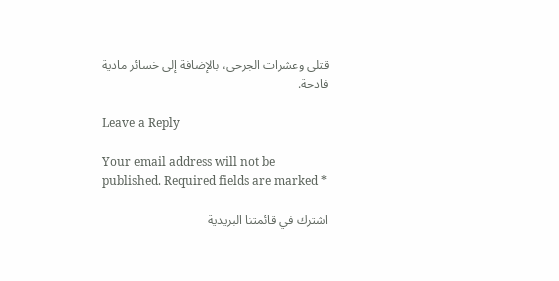قتلى وعشرات الجرحى، بالإضافة إلى خسائر مادية فادحة.

Leave a Reply

Your email address will not be published. Required fields are marked *

اشترك في قائمتنا البريدية